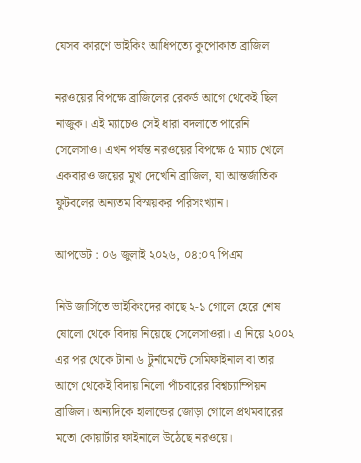যেসব কারণে ভাইকিং আধিপত্যে কুপোকাত ব্রাজিল

নরওয়ের বিপক্ষে ব্রাজিলের রেকর্ড আগে থেকেই ছিল নাজুক। এই ম্যাচেও সেই ধারা বদলাতে পারেনি সেলেসাও। এখন পর্যন্ত নরওয়ের বিপক্ষে ৫ ম্যাচ খেলে একবারও জয়ের মুখ দেখেনি ব্রাজিল, যা আন্তর্জাতিক ফুটবলের অন্যতম বিস্ময়কর পরিসংখ্যান।

আপডেট : ০৬ জুলাই ২০২৬, ০৪:০৭ পিএম

নিউ জার্সিতে ভাইকিংদের কাছে ২-১ গোলে হেরে শেষ ষোলো থেকে বিদায় নিয়েছে সেলেসাওরা। এ নিয়ে ২০০২ এর পর থেকে টানা ৬ টুর্নামেন্টে সেমিফাইনাল বা তার আগে থেকেই বিদায় নিলো পাঁচবারের বিশ্বচ্যাম্পিয়ন ব্রাজিল। অন্যদিকে হালান্ডের জোড়া গোলে প্রথমবারের মতো কোয়ার্টার ফাইনালে উঠেছে নরওয়ে।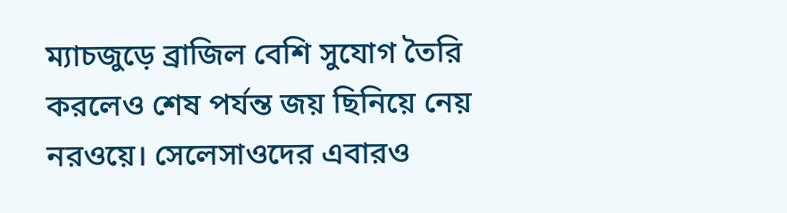ম্যাচজুড়ে ব্রাজিল বেশি সুযোগ তৈরি করলেও শেষ পর্যন্ত জয় ছিনিয়ে নেয় নরওয়ে। সেলেসাওদের এবারও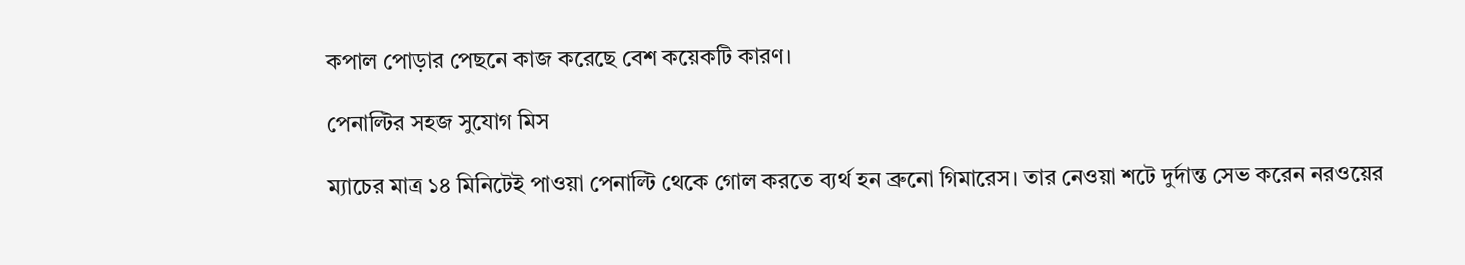কপাল পোড়ার পেছনে কাজ করেছে বেশ কয়েকটি কারণ।

পেনাল্টির সহজ সুযোগ মিস

ম্যাচের মাত্র ১৪ মিনিটেই পাওয়া পেনাল্টি থেকে গোল করতে ব্যর্থ হন ব্রুনো গিমারেস। তার নেওয়া শটে দুর্দান্ত সেভ করেন নরওয়ের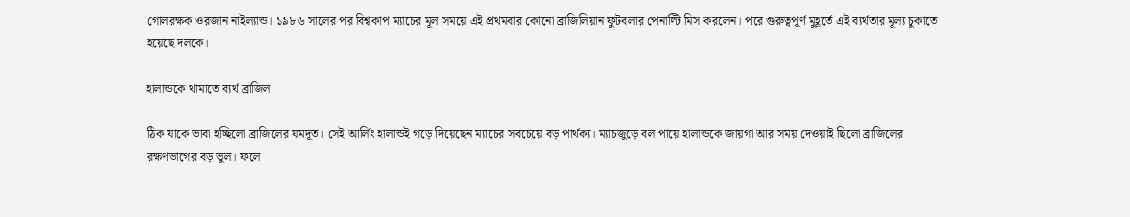গোলরক্ষক ওরজান নাইল্যান্ড। ১৯৮৬ সালের পর বিশ্বকাপ ম্যাচের মূল সময়ে এই প্রথমবার কোনো ব্রাজিলিয়ান ফুটবলার পেনাল্টি মিস করলেন। পরে গুরুত্বপূর্ণ মুহূর্তে এই ব্যর্থতার মূল্য চুকাতে হয়েছে দলকে।

হালান্ডকে থামাতে ব্যর্থ ব্রাজিল

ঠিক যাকে ভাবা হচ্ছিলো ব্রাজিলের যমদূত। সেই আর্লিং হালান্ডই গড়ে দিয়েছেন ম্যাচের সবচেয়ে বড় পার্থক্য। ম্যাচজুড়ে বল পায়ে হালান্ডকে জায়গা আর সময় দেওয়াই ছিলো ব্রাজিলের রক্ষণভাগের বড় ভুল। ফলে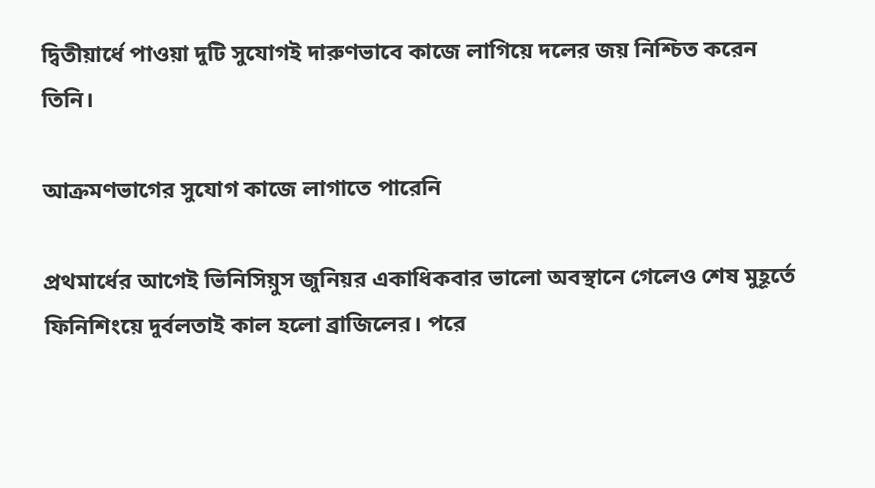দ্বিতীয়ার্ধে পাওয়া দুটি সুযোগই দারুণভাবে কাজে লাগিয়ে দলের জয় নিশ্চিত করেন তিনি।

আক্রমণভাগের সুযোগ কাজে লাগাতে পারেনি

প্রথমার্ধের আগেই ভিনিসিয়ুস জুনিয়র একাধিকবার ভালো অবস্থানে গেলেও শেষ মুহূর্তে ফিনিশিংয়ে দুর্বলতাই কাল হলো ব্রাজিলের। পরে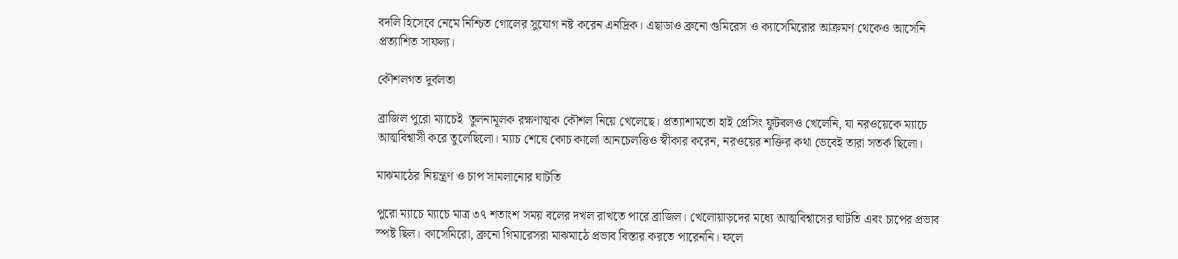বদলি হিসেবে নেমে নিশ্চিত গোলের সুযোগ নষ্ট করেন এনদ্রিক। এছাডাও ব্রুনো গুমিরেস ও ক্যাসেমিরোর আক্রমণ থেকেও আসেনি প্রত্যাশিত সাফল্য।

কৌশলগত দুর্বলতা

ব্রাজিল পুরো ম্যাচেই  তুলনামূলক রক্ষণাত্মক কৌশল নিয়ে খেলেছে। প্রত্যাশামতো হাই প্রেসিং ফুটবলও খেলেনি, যা নরওয়েকে ম্যাচে আত্মবিশ্বাসী করে তুলেছিলো। ম্যাচ শেষে কোচ কার্লো আনচেলত্তিও স্বীকার করেন, নরওয়ের শক্তির কথা ভেবেই তারা সতর্ক ছিলো।

মাঝমাঠের নিয়ন্ত্রণ ও চাপ সামলানোর ঘাটতি

পুরো ম্যাচে ম্যাচে মাত্র ৩৭ শতাংশ সময় বলের দখল রাখতে পারে ব্রাজিল। খেলোয়াড়দের মধ্যে আত্মবিশ্বাসের ঘাটতি এবং চাপের প্রভাব স্পষ্ট ছিল। কাসেমিরো, ব্রুনো গিমারেসরা মাঝমাঠে প্রভাব বিস্তার করতে পারেননি। ফলে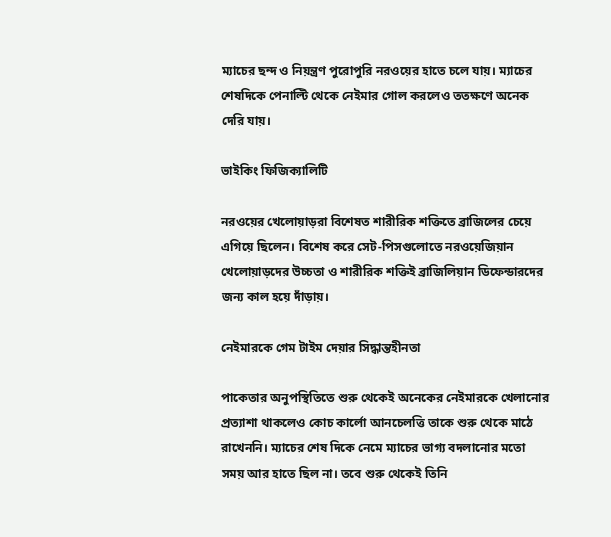ম্যাচের ছন্দ ও নিয়ন্ত্রণ পুরোপুরি নরওয়ের হাতে চলে যায়। ম্যাচের শেষদিকে পেনাল্টি থেকে নেইমার গোল করলেও ততক্ষণে অনেক দেরি যায়।

ভাইকিং ফিজিক্যালিটি

নরওয়ের খেলোয়াড়রা বিশেষত শারীরিক শক্তিতে ব্রাজিলের চেয়ে এগিয়ে ছিলেন। বিশেষ করে সেট-পিসগুলোতে নরওয়েজিয়ান খেলোয়াড়দের উচ্চতা ও শারীরিক শক্তিই ব্রাজিলিয়ান ডিফেন্ডারদের জন্য কাল হয়ে দাঁড়ায়।

নেইমারকে গেম টাইম দেয়ার সিদ্ধান্তহীনতা

পাকেতার অনুপস্থিতিতে শুরু থেকেই অনেকের নেইমারকে খেলানোর প্রত্যাশা থাকলেও কোচ কার্লো আনচেলত্তি তাকে শুরু থেকে মাঠে রাখেননি। ম্যাচের শেষ দিকে নেমে ম্যাচের ভাগ্য বদলানোর মতো সময় আর হাতে ছিল না। তবে শুরু থেকেই তিনি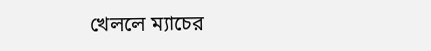খেললে ম্যাচের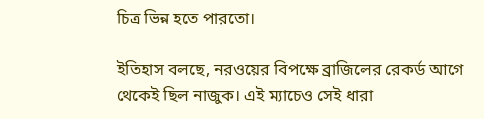চিত্র ভিন্ন হতে পারতো।

ইতিহাস বলছে, নরওয়ের বিপক্ষে ব্রাজিলের রেকর্ড আগে থেকেই ছিল নাজুক। এই ম্যাচেও সেই ধারা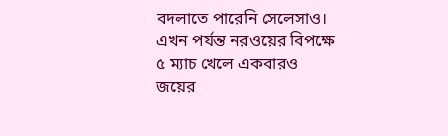বদলাতে পারেনি সেলেসাও। এখন পর্যন্ত নরওয়ের বিপক্ষে ৫ ম্যাচ খেলে একবারও জয়ের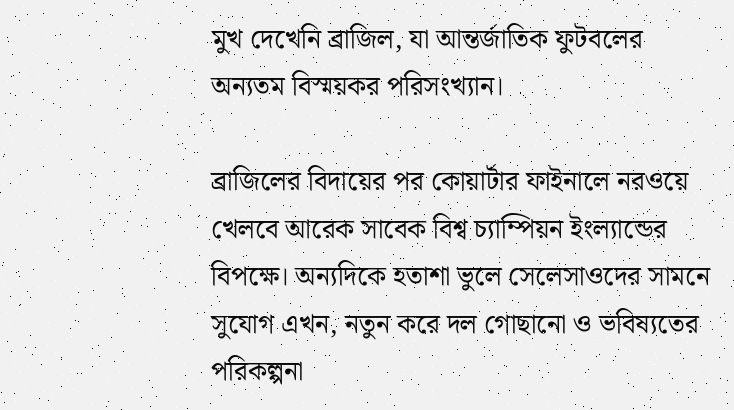মুখ দেখেনি ব্রাজিল, যা আন্তর্জাতিক ফুটবলের অন্যতম বিস্ময়কর পরিসংখ্যান।

ব্রাজিলের বিদায়ের পর কোয়ার্টার ফাইনালে নরওয়ে খেলবে আরেক সাবেক বিশ্ব চ্যাম্পিয়ন ইংল্যান্ডের বিপক্ষে। অন্যদিকে হতাশা ভুলে সেলেসাওদের সামনে সুযোগ এখন, নতুন করে দল গোছানো ও ভবিষ্যতের পরিকল্পনা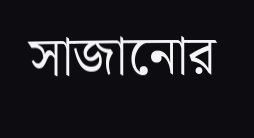সাজানোর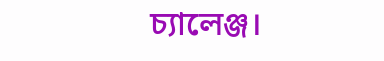চ্যালেঞ্জ।